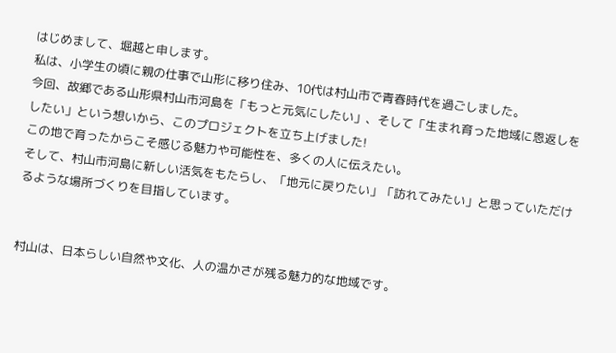はじめまして、堀越と申します。
私は、小学生の頃に親の仕事で山形に移り住み、10代は村山市で青春時代を過ごしました。
今回、故郷である山形県村山市河島を「もっと元気にしたい」、そして「生まれ育った地域に恩返しをしたい」という想いから、このプロジェクトを立ち上げました!
この地で育ったからこそ感じる魅力や可能性を、多くの人に伝えたい。
そして、村山市河島に新しい活気をもたらし、「地元に戻りたい」「訪れてみたい」と思っていただけるような場所づくりを目指しています。


村山は、日本らしい自然や文化、人の温かさが残る魅力的な地域です。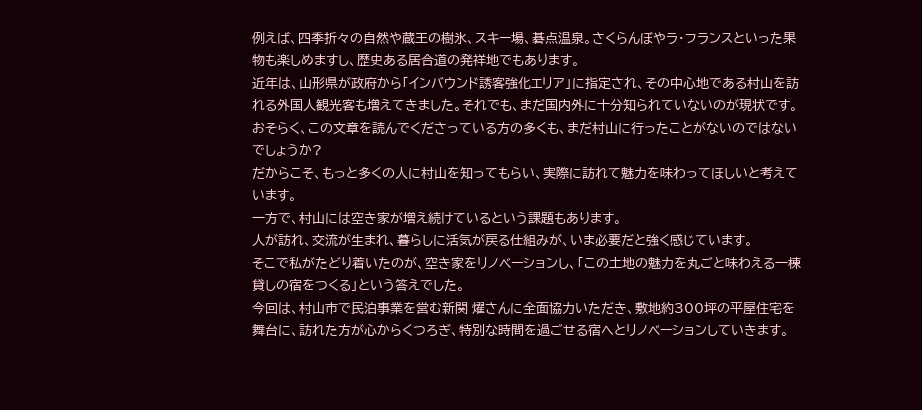例えば、四季折々の自然や蔵王の樹氷、スキー場、碁点温泉。さくらんぼやラ・フランスといった果物も楽しめますし、歴史ある居合道の発祥地でもあります。
近年は、山形県が政府から「インバウンド誘客強化エリア」に指定され、その中心地である村山を訪れる外国人観光客も増えてきました。それでも、まだ国内外に十分知られていないのが現状です。おそらく、この文章を読んでくださっている方の多くも、まだ村山に行ったことがないのではないでしょうか?
だからこそ、もっと多くの人に村山を知ってもらい、実際に訪れて魅力を味わってほしいと考えています。
一方で、村山には空き家が増え続けているという課題もあります。
人が訪れ、交流が生まれ、暮らしに活気が戻る仕組みが、いま必要だと強く感じています。
そこで私がたどり着いたのが、空き家をリノベーションし、「この土地の魅力を丸ごと味わえる一棟貸しの宿をつくる」という答えでした。
今回は、村山市で民泊事業を営む新関 燿さんに全面協力いただき、敷地約300坪の平屋住宅を舞台に、訪れた方が心からくつろぎ、特別な時間を過ごせる宿へとリノベーションしていきます。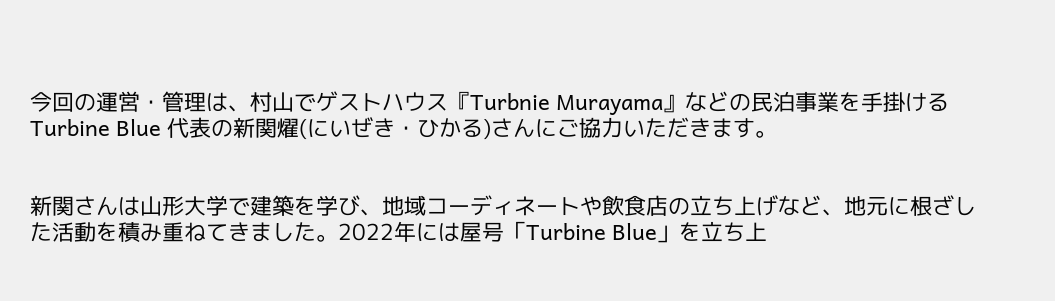今回の運営・管理は、村山でゲストハウス『Turbnie Murayama』などの民泊事業を手掛けるTurbine Blue 代表の新関燿(にいぜき・ひかる)さんにご協力いただきます。


新関さんは山形大学で建築を学び、地域コーディネートや飲食店の立ち上げなど、地元に根ざした活動を積み重ねてきました。2022年には屋号「Turbine Blue」を立ち上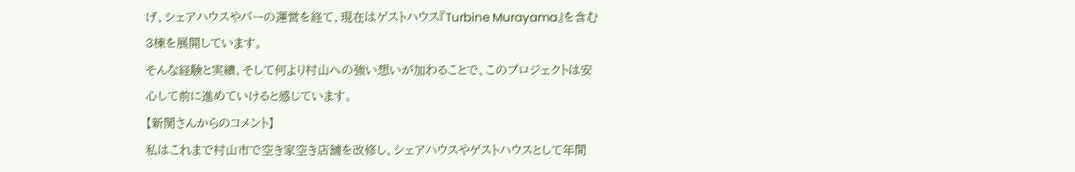げ、シェアハウスやバーの運営を経て、現在はゲストハウス『Turbine Murayama』を含む3棟を展開しています。
そんな経験と実績、そして何より村山への強い想いが加わることで、このプロジェクトは安心して前に進めていけると感じています。
【新関さんからのコメント】
私はこれまで村山市で空き家空き店舗を改修し、シェアハウスやゲストハウスとして年間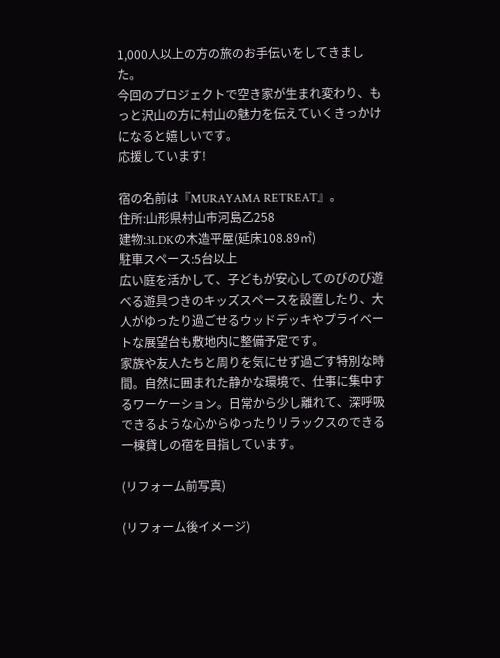1,000人以上の方の旅のお手伝いをしてきました。
今回のプロジェクトで空き家が生まれ変わり、もっと沢山の方に村山の魅力を伝えていくきっかけになると嬉しいです。
応援しています!

宿の名前は『MURAYAMA RETREAT』。
住所:山形県村山市河島乙258
建物:3LDKの木造平屋(延床108.89㎡)
駐車スペース:5台以上
広い庭を活かして、子どもが安心してのびのび遊べる遊具つきのキッズスペースを設置したり、大人がゆったり過ごせるウッドデッキやプライベートな展望台も敷地内に整備予定です。
家族や友人たちと周りを気にせず過ごす特別な時間。自然に囲まれた静かな環境で、仕事に集中するワーケーション。日常から少し離れて、深呼吸できるような心からゆったりリラックスのできる一棟貸しの宿を目指しています。

(リフォーム前写真)

(リフォーム後イメージ)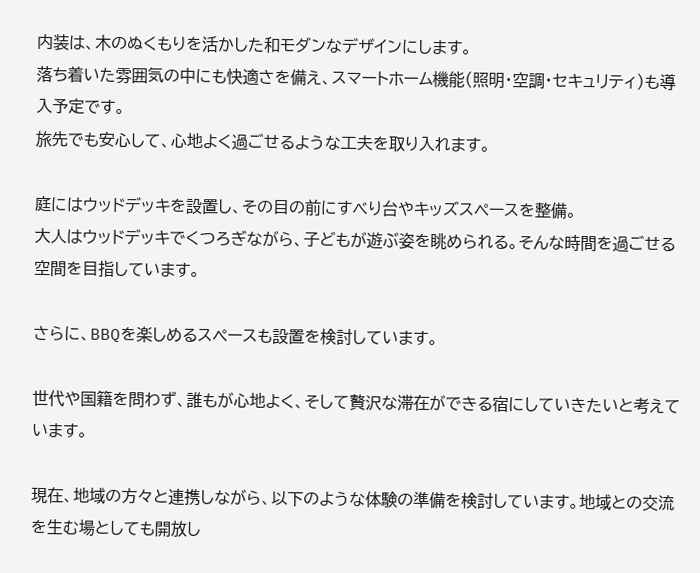内装は、木のぬくもりを活かした和モダンなデザインにします。
落ち着いた雰囲気の中にも快適さを備え、スマートホーム機能(照明・空調・セキュリティ)も導入予定です。
旅先でも安心して、心地よく過ごせるような工夫を取り入れます。

庭にはウッドデッキを設置し、その目の前にすべり台やキッズスペースを整備。
大人はウッドデッキでくつろぎながら、子どもが遊ぶ姿を眺められる。そんな時間を過ごせる空間を目指しています。

さらに、BBQを楽しめるスペースも設置を検討しています。

世代や国籍を問わず、誰もが心地よく、そして贅沢な滞在ができる宿にしていきたいと考えています。

現在、地域の方々と連携しながら、以下のような体験の準備を検討しています。地域との交流を生む場としても開放し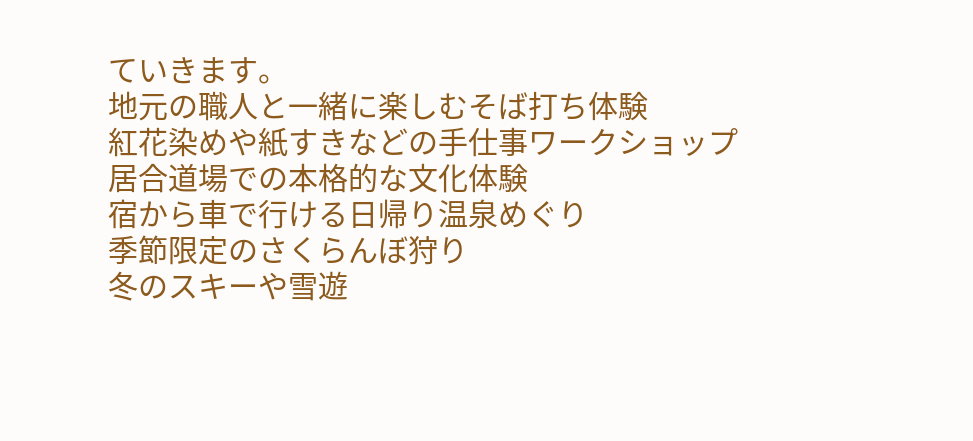ていきます。
地元の職人と一緒に楽しむそば打ち体験
紅花染めや紙すきなどの手仕事ワークショップ
居合道場での本格的な文化体験
宿から車で行ける日帰り温泉めぐり
季節限定のさくらんぼ狩り
冬のスキーや雪遊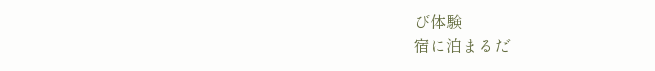び体験
宿に泊まるだ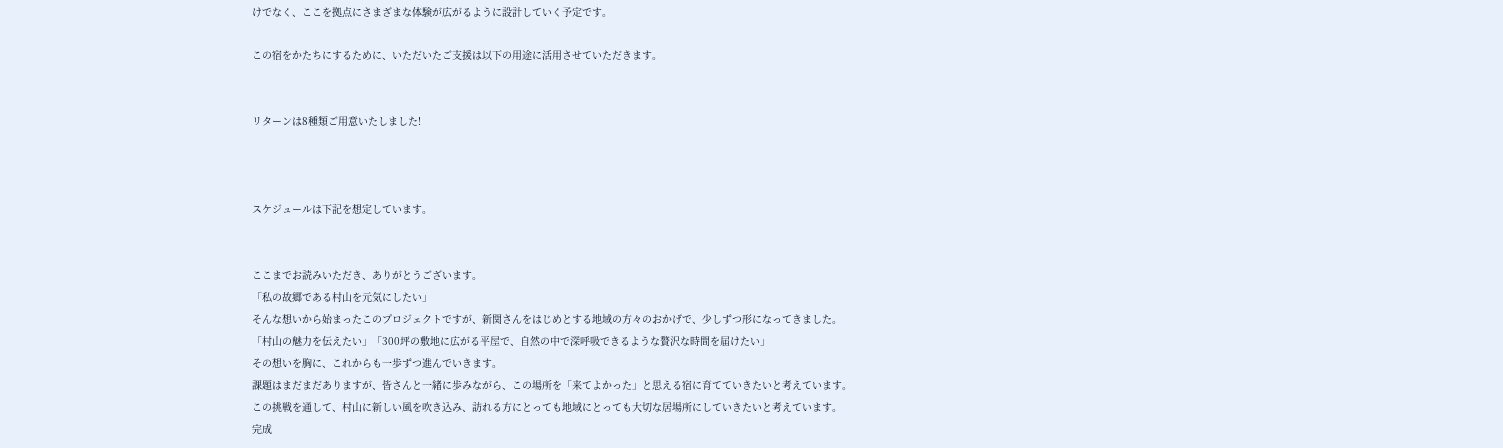けでなく、ここを拠点にさまざまな体験が広がるように設計していく予定です。

この宿をかたちにするために、いただいたご支援は以下の用途に活用させていただきます。


リターンは8種類ご用意いたしました!



スケジュールは下記を想定しています。


ここまでお読みいただき、ありがとうございます。
「私の故郷である村山を元気にしたい」
そんな想いから始まったこのプロジェクトですが、新関さんをはじめとする地域の方々のおかげで、少しずつ形になってきました。
「村山の魅力を伝えたい」「300坪の敷地に広がる平屋で、自然の中で深呼吸できるような贅沢な時間を届けたい」
その想いを胸に、これからも一歩ずつ進んでいきます。
課題はまだまだありますが、皆さんと一緒に歩みながら、この場所を「来てよかった」と思える宿に育てていきたいと考えています。
この挑戦を通して、村山に新しい風を吹き込み、訪れる方にとっても地域にとっても大切な居場所にしていきたいと考えています。
完成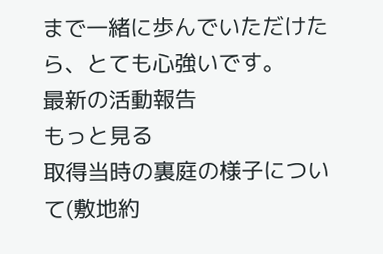まで一緒に歩んでいただけたら、とても心強いです。
最新の活動報告
もっと見る
取得当時の裏庭の様子について(敷地約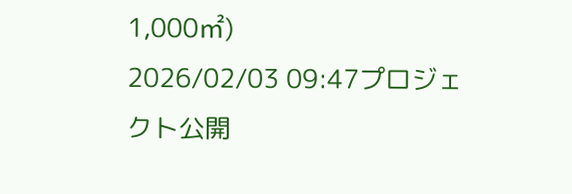1,000㎡)
2026/02/03 09:47プロジェクト公開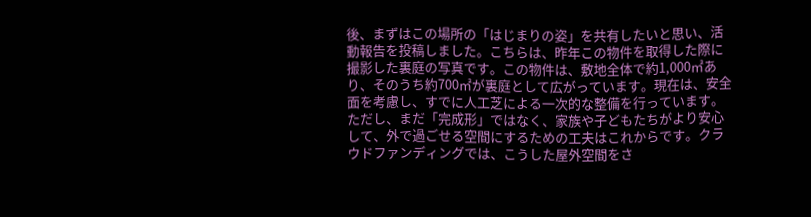後、まずはこの場所の「はじまりの姿」を共有したいと思い、活動報告を投稿しました。こちらは、昨年この物件を取得した際に撮影した裏庭の写真です。この物件は、敷地全体で約1,000㎡あり、そのうち約700㎡が裏庭として広がっています。現在は、安全面を考慮し、すでに人工芝による一次的な整備を行っています。ただし、まだ「完成形」ではなく、家族や子どもたちがより安心して、外で過ごせる空間にするための工夫はこれからです。クラウドファンディングでは、こうした屋外空間をさ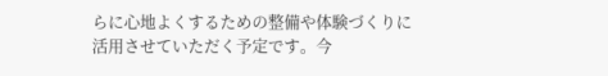らに心地よくするための整備や体験づくりに活用させていただく予定です。今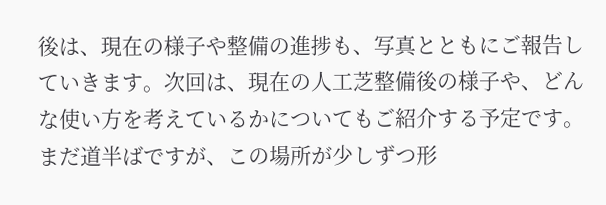後は、現在の様子や整備の進捗も、写真とともにご報告していきます。次回は、現在の人工芝整備後の様子や、どんな使い方を考えているかについてもご紹介する予定です。まだ道半ばですが、この場所が少しずつ形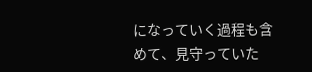になっていく過程も含めて、見守っていた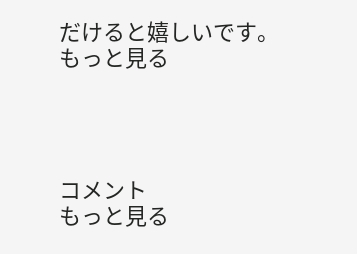だけると嬉しいです。 もっと見る




コメント
もっと見る